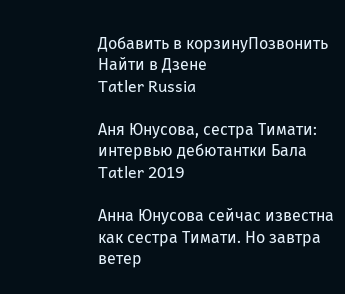Добавить в корзинуПозвонить
Найти в Дзене
Tatler Russia

Аня Юнусова, сестра Тимати: интервью дебютантки Бала Tatler 2019

Анна Юнусова сейчас известна как сестра Тимати. Но завтра ветер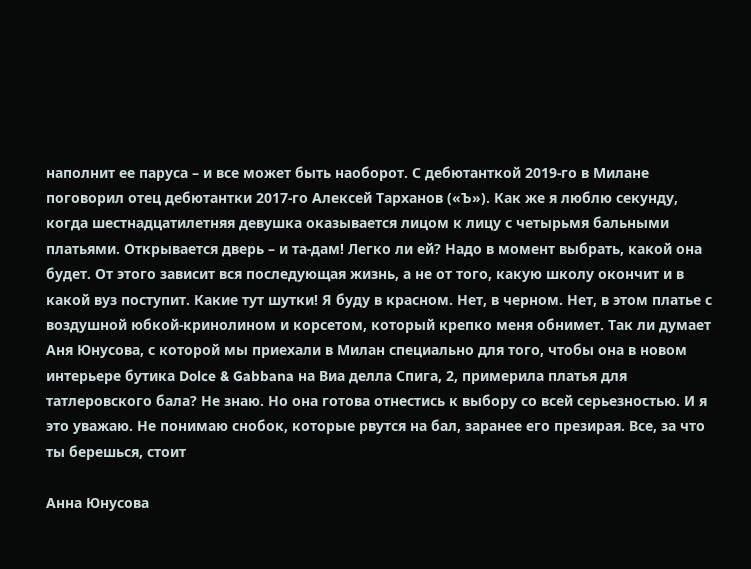наполнит ее паруса – и все может быть наоборот. С дебютанткой 2019-го в Милане поговорил отец дебютантки 2017-го Алексей Тарханов («Ъ»). Как же я люблю секунду, когда шестнадцатилетняя девушка оказывается лицом к лицу с четырьмя бальными платьями. Открывается дверь – и та-дам! Легко ли ей? Надо в момент выбрать, какой она будет. От этого зависит вся последующая жизнь, а не от того, какую школу окончит и в какой вуз поступит. Какие тут шутки! Я буду в красном. Нет, в черном. Нет, в этом платье с воздушной юбкой-кринолином и корсетом, который крепко меня обнимет. Так ли думает Аня Юнусова, с которой мы приехали в Милан специально для того, чтобы она в новом интерьере бутика Dolce & Gabbana на Виа делла Спига, 2, примерила платья для татлеровского бала? Не знаю. Но она готова отнестись к выбору со всей серьезностью. И я это уважаю. Не понимаю снобок, которые рвутся на бал, заранее его презирая. Все, за что ты берешься, стоит

Анна Юнусова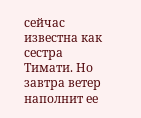сейчас известна как сестра Тимати. Но завтра ветер наполнит ее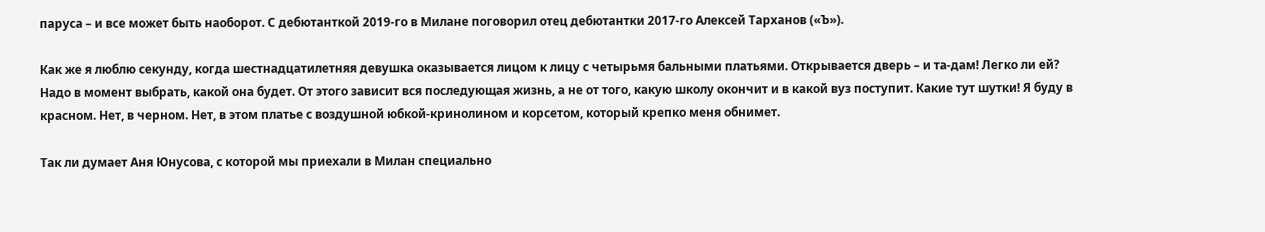паруса – и все может быть наоборот. С дебютанткой 2019-го в Милане поговорил отец дебютантки 2017-го Алексей Тарханов («Ъ»).

Как же я люблю секунду, когда шестнадцатилетняя девушка оказывается лицом к лицу с четырьмя бальными платьями. Открывается дверь – и та-дам! Легко ли ей? Надо в момент выбрать, какой она будет. От этого зависит вся последующая жизнь, а не от того, какую школу окончит и в какой вуз поступит. Какие тут шутки! Я буду в красном. Нет, в черном. Нет, в этом платье с воздушной юбкой-кринолином и корсетом, который крепко меня обнимет.

Так ли думает Аня Юнусова, с которой мы приехали в Милан специально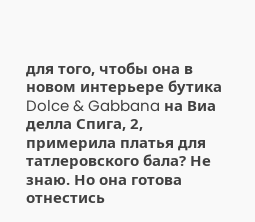для того, чтобы она в новом интерьере бутика Dolce & Gabbana на Виа делла Спига, 2, примерила платья для татлеровского бала? Не знаю. Но она готова отнестись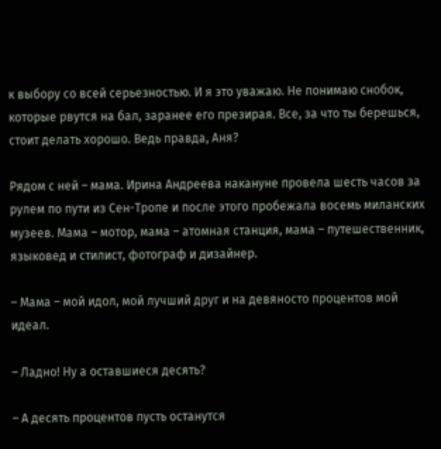к выбору со всей серьезностью. И я это уважаю. Не понимаю снобок, которые рвутся на бал, заранее его презирая. Все, за что ты берешься, стоит делать хорошо. Ведь правда, Аня?

Рядом с ней – мама. Ирина Андреева накануне провела шесть часов за рулем по пути из Сен-Тропе и после этого пробежала восемь миланских музеев. Мама – мотор, мама – атомная станция, мама – путешественник, языковед и стилист, фотограф и дизайнер.

– Мама – мой идол, мой лучший друг и на девяносто процентов мой идеал.

– Ладно! Ну а оставшиеся десять?

– А десять процентов пусть останутся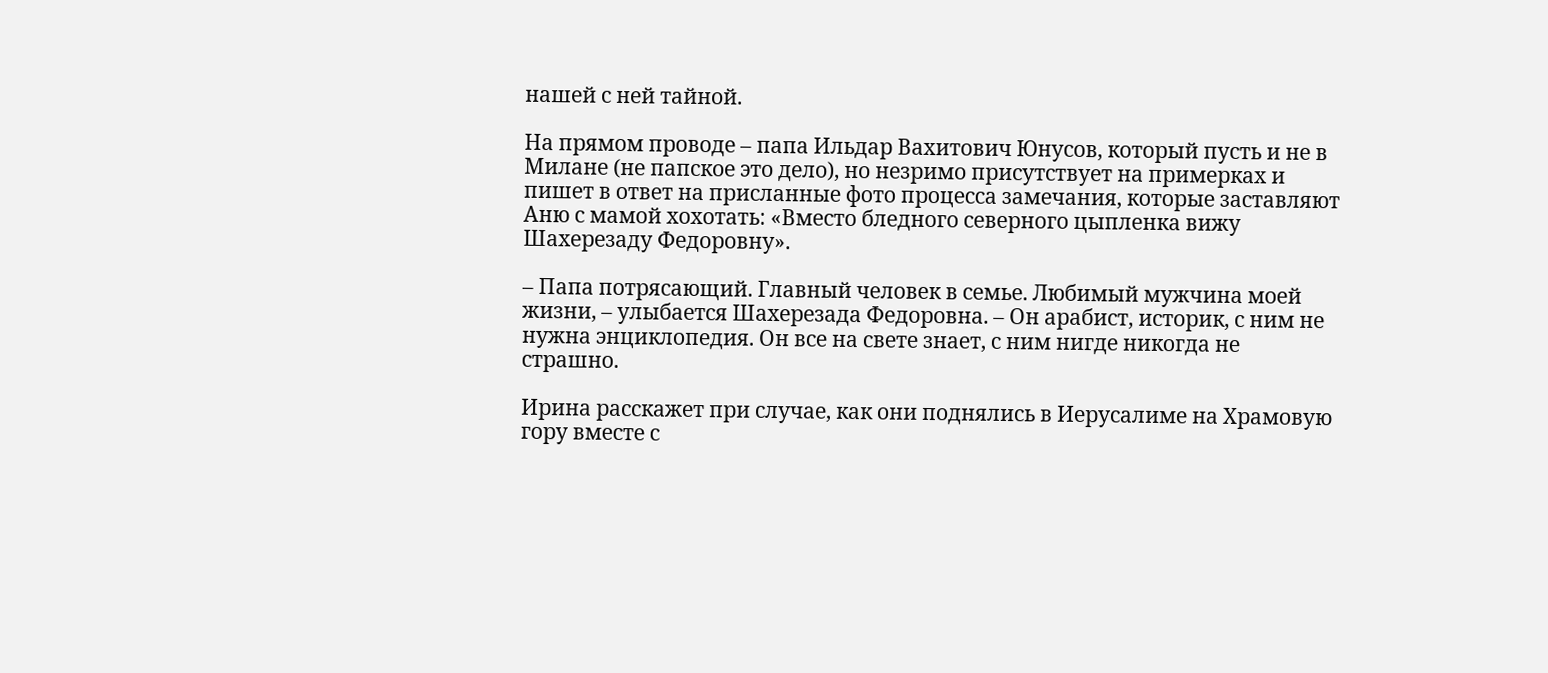нашей с ней тайной.

На прямом проводе – папа Ильдар Вахитович Юнусов, который пусть и не в Милане (не папское это дело), но незримо присутствует на примерках и пишет в ответ на присланные фото процесса замечания, которые заставляют Аню с мамой хохотать: «Вместо бледного северного цыпленка вижу Шахерезаду Федоровну».

– Папа потрясающий. Главный человек в семье. Любимый мужчина моей жизни, – улыбается Шахерезада Федоровна. – Он арабист, историк, с ним не нужна энциклопедия. Он все на свете знает, с ним нигде никогда не страшно.

Ирина расскажет при случае, как они поднялись в Иерусалиме на Храмовую гору вместе с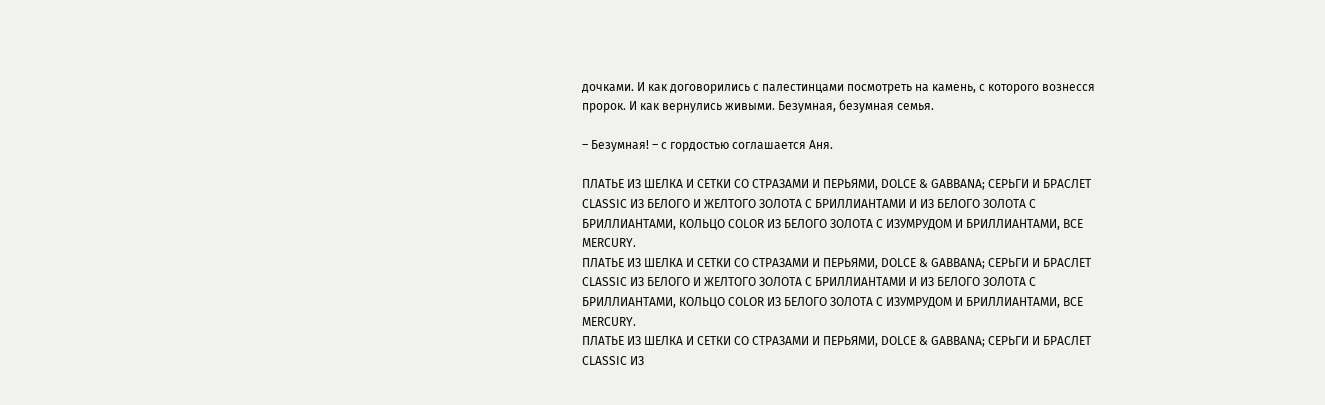дочками. И как договорились с палестинцами посмотреть на камень, с которого вознесся пророк. И как вернулись живыми. Безумная, безумная семья.

– Безумная! – с гордостью соглашается Аня.

ПЛАТЬЕ ИЗ ШЕЛКА И СЕТКИ СО СТРАЗАМИ И ПЕРЬЯМИ, DOLCE & GABBANA; СЕРЬГИ И БРАСЛЕТ CLASSIC ИЗ БЕЛОГО И ЖЕЛТОГО ЗОЛОТА С БРИЛЛИАНТАМИ И ИЗ БЕЛОГО ЗОЛОТА С БРИЛЛИАНТАМИ, КОЛЬЦО COLOR ИЗ БЕЛОГО ЗОЛОТА С ИЗУМРУДОМ И БРИЛЛИАНТАМИ, ВСЕ MERCURY.
ПЛАТЬЕ ИЗ ШЕЛКА И СЕТКИ СО СТРАЗАМИ И ПЕРЬЯМИ, DOLCE & GABBANA; СЕРЬГИ И БРАСЛЕТ CLASSIC ИЗ БЕЛОГО И ЖЕЛТОГО ЗОЛОТА С БРИЛЛИАНТАМИ И ИЗ БЕЛОГО ЗОЛОТА С БРИЛЛИАНТАМИ, КОЛЬЦО COLOR ИЗ БЕЛОГО ЗОЛОТА С ИЗУМРУДОМ И БРИЛЛИАНТАМИ, ВСЕ MERCURY.
ПЛАТЬЕ ИЗ ШЕЛКА И СЕТКИ СО СТРАЗАМИ И ПЕРЬЯМИ, DOLCE & GABBANA; СЕРЬГИ И БРАСЛЕТ CLASSIC ИЗ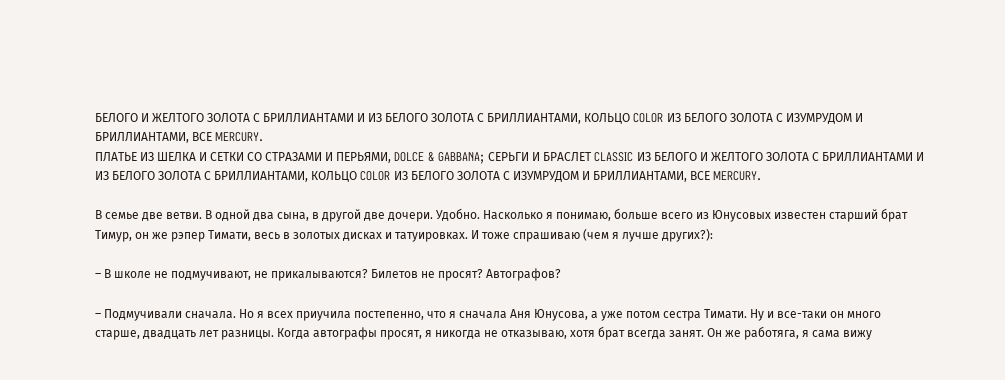БЕЛОГО И ЖЕЛТОГО ЗОЛОТА С БРИЛЛИАНТАМИ И ИЗ БЕЛОГО ЗОЛОТА С БРИЛЛИАНТАМИ, КОЛЬЦО COLOR ИЗ БЕЛОГО ЗОЛОТА С ИЗУМРУДОМ И БРИЛЛИАНТАМИ, ВСЕ MERCURY.
ПЛАТЬЕ ИЗ ШЕЛКА И СЕТКИ СО СТРАЗАМИ И ПЕРЬЯМИ, DOLCE & GABBANA; СЕРЬГИ И БРАСЛЕТ CLASSIC ИЗ БЕЛОГО И ЖЕЛТОГО ЗОЛОТА С БРИЛЛИАНТАМИ И ИЗ БЕЛОГО ЗОЛОТА С БРИЛЛИАНТАМИ, КОЛЬЦО COLOR ИЗ БЕЛОГО ЗОЛОТА С ИЗУМРУДОМ И БРИЛЛИАНТАМИ, ВСЕ MERCURY.

В семье две ветви. В одной два сына, в другой две дочери. Удобно. Насколько я понимаю, больше всего из Юнусовых известен старший брат Тимур, он же рэпер Тимати, весь в золотых дисках и татуировках. И тоже спрашиваю (чем я лучше других?):

– В школе не подмучивают, не прикалываются? Билетов не просят? Автографов?

– Подмучивали сначала. Но я всех приучила постепенно, что я сначала Аня Юнусова, а уже потом сестра Тимати. Ну и все-таки он много старше, двадцать лет разницы. Когда автографы просят, я никогда не отказываю, хотя брат всегда занят. Он же работяга, я сама вижу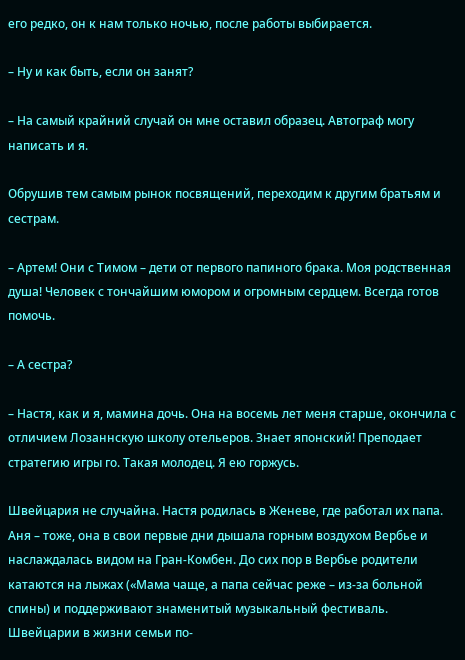его редко, он к нам только ночью, после работы выбирается.

– Ну и как быть, если он занят?

– На самый крайний случай он мне оставил образец. Автограф могу написать и я.

Обрушив тем самым рынок посвящений, переходим к другим братьям и сестрам.

– Артем! Они с Тимом – дети от первого папиного брака. Моя родственная душа! Человек с тончайшим юмором и огромным сердцем. Всегда готов помочь.

– А сестра?

– Настя, как и я, мамина дочь. Она на восемь лет меня старше, окончила с отличием Лозаннскую школу отельеров. Знает японский! Преподает стратегию игры го. Такая молодец. Я ею горжусь.

Швейцария не случайна. Настя родилась в Женеве, где работал их папа. Аня – тоже, она в свои первые дни дышала горным воздухом Вербье и наслаждалась видом на Гран-Комбен. До сих пор в Вербье родители катаются на лыжах («Мама чаще, а папа сейчас реже – из-за больной спины) и поддерживают знаменитый музыкальный фестиваль. Швейцарии в жизни семьи по-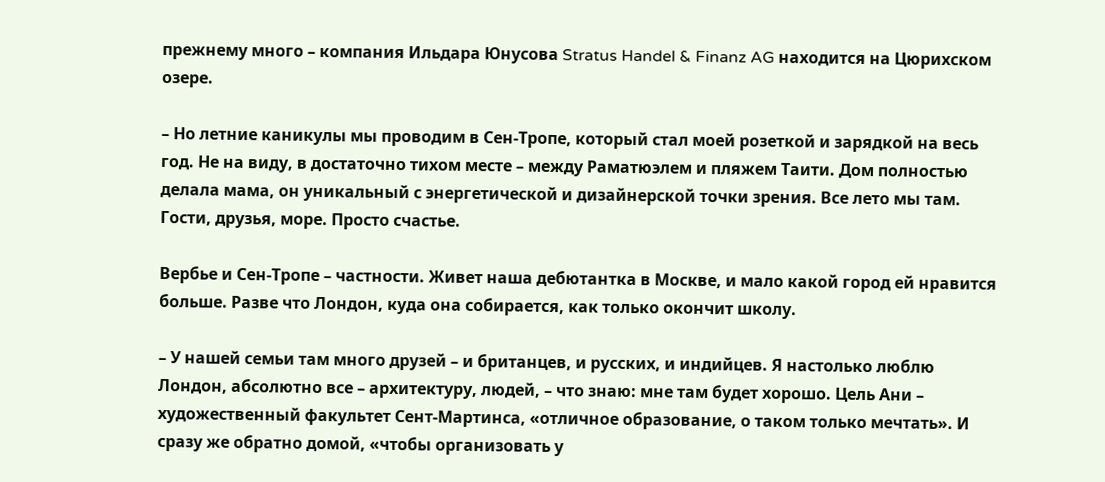прежнему много – компания Ильдара Юнусова Stratus Handel & Finanz AG находится на Цюрихском озере.

– Но летние каникулы мы проводим в Сен-Тропе, который стал моей розеткой и зарядкой на весь год. Не на виду, в достаточно тихом месте – между Раматюэлем и пляжем Таити. Дом полностью делала мама, он уникальный с энергетической и дизайнерской точки зрения. Все лето мы там. Гости, друзья, море. Просто счастье.

Вербье и Сен-Тропе – частности. Живет наша дебютантка в Москве, и мало какой город ей нравится больше. Разве что Лондон, куда она собирается, как только окончит школу.

– У нашей семьи там много друзей – и британцев, и русских, и индийцев. Я настолько люблю Лондон, абсолютно все – архитектуру, людей, – что знаю: мне там будет хорошо. Цель Ани – художественный факультет Сент-Мартинса, «отличное образование, о таком только мечтать». И сразу же обратно домой, «чтобы организовать у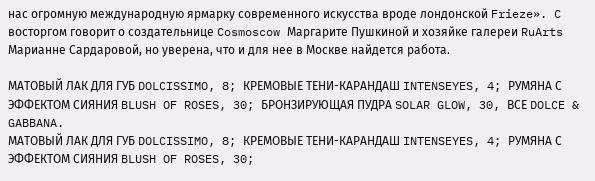нас огромную международную ярмарку современного искусства вроде лондонской Frieze». C восторгом говорит о создательнице Cosmoscow Маргарите Пушкиной и хозяйке галереи RuArts Марианне Сардаровой, но уверена, что и для нее в Москве найдется работа.

МАТОВЫЙ ЛАК ДЛЯ ГУБ DOLCISSIMO, 8; КРЕМОВЫЕ ТЕНИ-КАРАНДАШ INTENSEYES, 4; РУМЯНА С ЭФФЕКТОМ СИЯНИЯ BLUSH OF ROSES, 30; БРОНЗИРУЮЩАЯ ПУДРА SOLAR GLOW, 30, ВСЕ DOLCE & GABBANA.
МАТОВЫЙ ЛАК ДЛЯ ГУБ DOLCISSIMO, 8; КРЕМОВЫЕ ТЕНИ-КАРАНДАШ INTENSEYES, 4; РУМЯНА С ЭФФЕКТОМ СИЯНИЯ BLUSH OF ROSES, 30;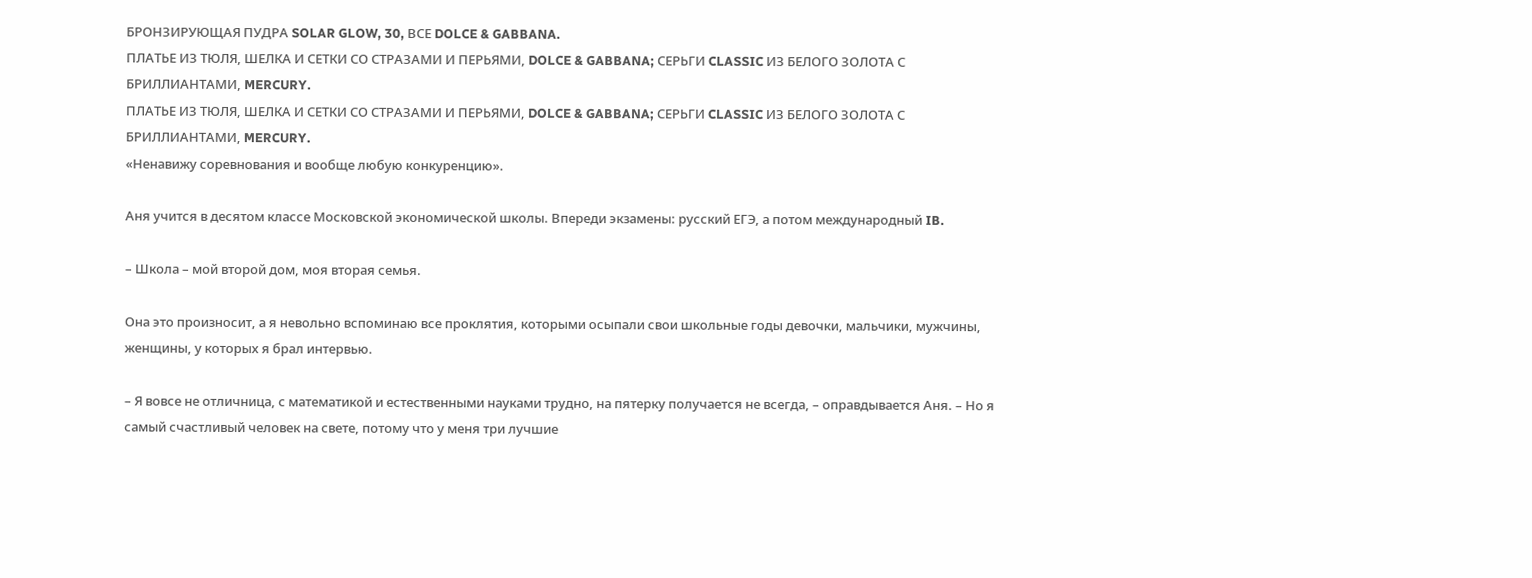БРОНЗИРУЮЩАЯ ПУДРА SOLAR GLOW, 30, ВСЕ DOLCE & GABBANA.
ПЛАТЬЕ ИЗ ТЮЛЯ, ШЕЛКА И СЕТКИ СО СТРАЗАМИ И ПЕРЬЯМИ, DOLCE & GABBANA; СЕРЬГИ CLASSIC ИЗ БЕЛОГО ЗОЛОТА С БРИЛЛИАНТАМИ, MERCURY.
ПЛАТЬЕ ИЗ ТЮЛЯ, ШЕЛКА И СЕТКИ СО СТРАЗАМИ И ПЕРЬЯМИ, DOLCE & GABBANA; СЕРЬГИ CLASSIC ИЗ БЕЛОГО ЗОЛОТА С БРИЛЛИАНТАМИ, MERCURY.
«Ненавижу соревнования и вообще любую конкуренцию».

Аня учится в десятом классе Московской экономической школы. Впереди экзамены: русский ЕГЭ, а потом международный IB.

– Школа – мой второй дом, моя вторая семья.

Она это произносит, а я невольно вспоминаю все проклятия, которыми осыпали свои школьные годы девочки, мальчики, мужчины, женщины, у которых я брал интервью.

– Я вовсе не отличница, с математикой и естественными науками трудно, на пятерку получается не всегда, – оправдывается Аня. – Но я самый счастливый человек на свете, потому что у меня три лучшие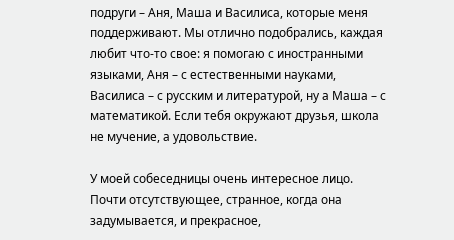подруги – Аня, Маша и Василиса, которые меня поддерживают. Мы отлично подобрались, каждая любит что-то свое: я помогаю с иностранными языками, Аня – с естественными науками, Василиса – с русским и литературой, ну а Маша – с математикой. Если тебя окружают друзья, школа не мучение, а удовольствие.

У моей собеседницы очень интересное лицо. Почти отсутствующее, странное, когда она задумывается, и прекрасное,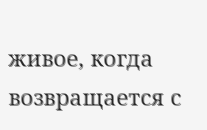живое, когда возвращается с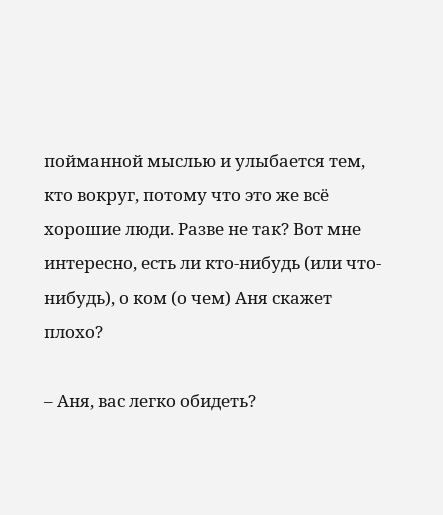пойманной мыслью и улыбается тем, кто вокруг, потому что это же всё хорошие люди. Разве не так? Вот мне интересно, есть ли кто-нибудь (или что-нибудь), о ком (о чем) Аня скажет плохо?

– Аня, вас легко обидеть?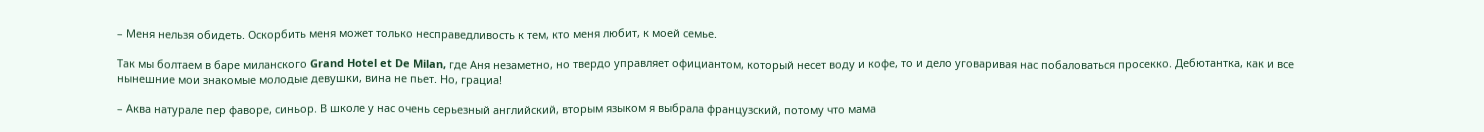– Меня нельзя обидеть. Оскорбить меня может только несправедливость к тем, кто меня любит, к моей семье.

Так мы болтаем в баре миланского Grand Hotel et De Milan, где Аня незаметно, но твердо управляет официантом, который несет воду и кофе, то и дело уговаривая нас побаловаться просекко. Дебютантка, как и все нынешние мои знакомые молодые девушки, вина не пьет. Но, грациа!

– Аква натурале пер фаворе, синьор. В школе у нас очень серьезный английский, вторым языком я выбрала французский, потому что мама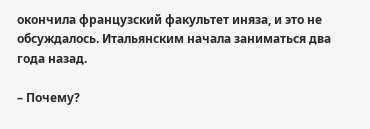окончила французский факультет иняза, и это не обсуждалось. Итальянским начала заниматься два года назад.

– Почему?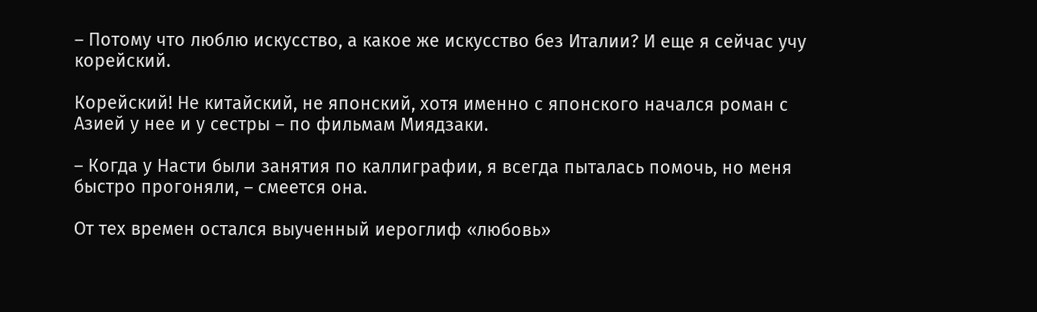– Потому что люблю искусство, а какое же искусство без Италии? И еще я сейчас учу корейский.

Корейский! Не китайский, не японский, хотя именно с японского начался роман с Азией у нее и у сестры – по фильмам Миядзаки.

– Когда у Насти были занятия по каллиграфии, я всегда пыталась помочь, но меня быстро прогоняли, – смеется она.

От тех времен остался выученный иероглиф «любовь»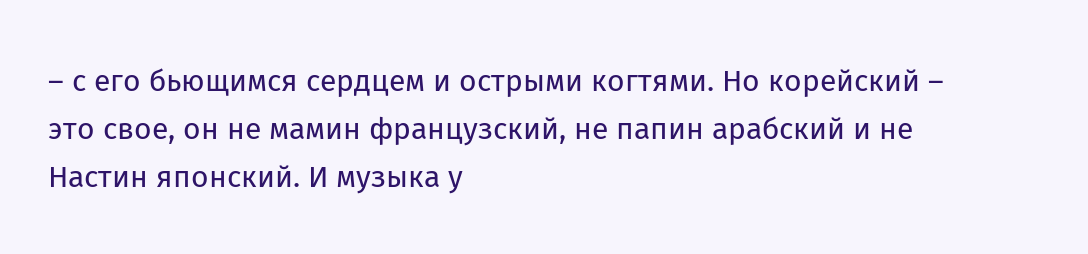– с его бьющимся сердцем и острыми когтями. Но корейский – это свое, он не мамин французский, не папин арабский и не Настин японский. И музыка у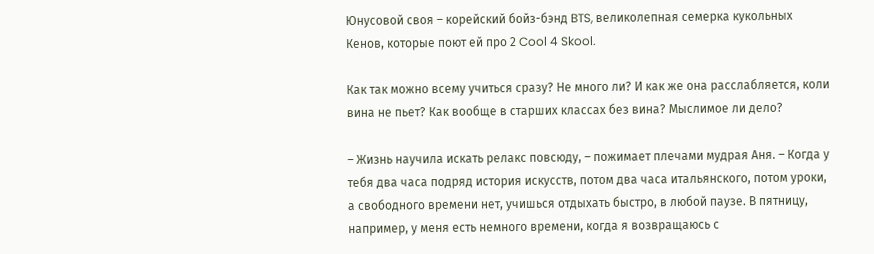Юнусовой своя – корейский бойз-бэнд BTS, великолепная семерка кукольных Кенов, которые поют ей про 2 Cool 4 Skool.

Как так можно всему учиться сразу? Не много ли? И как же она расслабляется, коли вина не пьет? Как вообще в старших классах без вина? Мыслимое ли дело?

– Жизнь научила искать релакс повсюду, – пожимает плечами мудрая Аня. – Когда у тебя два часа подряд история искусств, потом два часа итальянского, потом уроки, а свободного времени нет, учишься отдыхать быстро, в любой паузе. В пятницу, например, у меня есть немного времени, когда я возвращаюсь с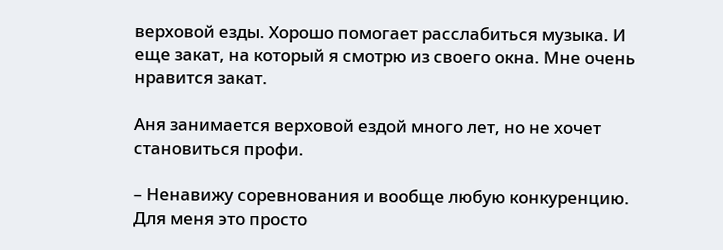верховой езды. Хорошо помогает расслабиться музыка. И еще закат, на который я смотрю из своего окна. Мне очень нравится закат.

Аня занимается верховой ездой много лет, но не хочет становиться профи.

– Ненавижу соревнования и вообще любую конкуренцию. Для меня это просто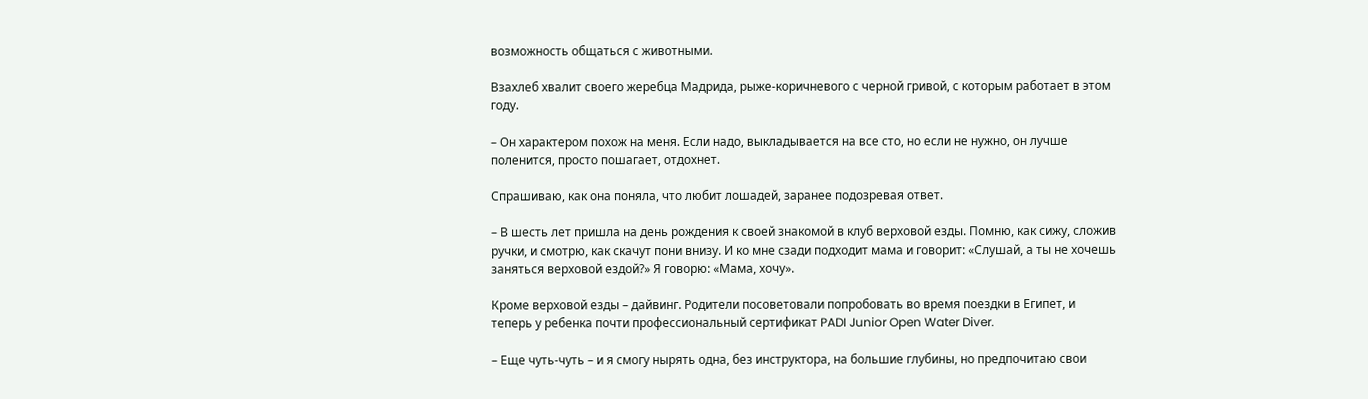возможность общаться с животными.

Взахлеб хвалит своего жеребца Мадрида, рыже-коричневого с черной гривой, с которым работает в этом году.

– Он характером похож на меня. Если надо, выкладывается на все сто, но если не нужно, он лучше поленится, просто пошагает, отдохнет.

Спрашиваю, как она поняла, что любит лошадей, заранее подозревая ответ.

– В шесть лет пришла на день рождения к своей знакомой в клуб верховой езды. Помню, как сижу, сложив ручки, и смотрю, как скачут пони внизу. И ко мне сзади подходит мама и говорит: «Слушай, а ты не хочешь заняться верховой ездой?» Я говорю: «Мама, хочу».

Кроме верховой езды – дайвинг. Родители посоветовали попробовать во время поездки в Египет, и теперь у ребенка почти профессиональный сертификат PADI Junior Open Water Diver.

– Еще чуть-чуть – и я смогу нырять одна, без инструктора, на большие глубины, но предпочитаю свои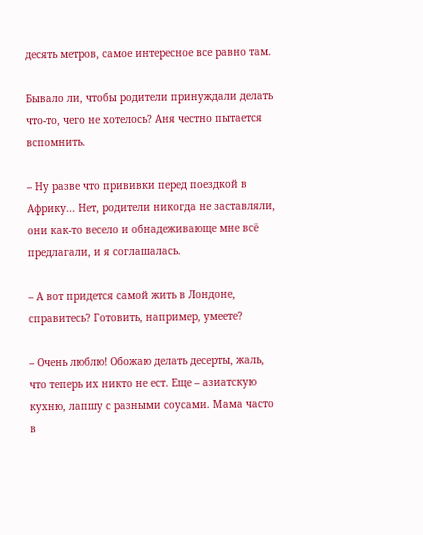десять метров, самое интересное все равно там.

Бывало ли, чтобы родители принуждали делать что-то, чего не хотелось? Аня честно пытается вспомнить.

– Ну разве что прививки перед поездкой в Африку... Нет, родители никогда не заставляли, они как-то весело и обнадеживающе мне всё предлагали, и я соглашалась.

– А вот придется самой жить в Лондоне, справитесь? Готовить, например, умеете?

– Очень люблю! Обожаю делать десерты, жаль, что теперь их никто не ест. Еще – азиатскую кухню, лапшу с разными соусами. Мама часто в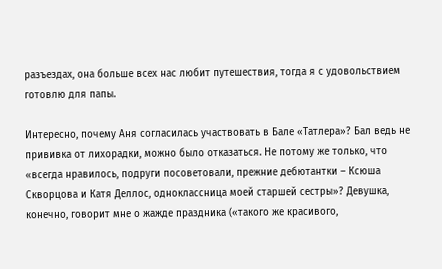разъездах, она больше всех нас любит путешествия, тогда я с удовольствием готовлю для папы.

Интересно, почему Аня согласилась участвовать в Бале «Татлера»? Бал ведь не прививка от лихорадки, можно было отказаться. Не потому же только, что «всегда нравилось, подруги посоветовали, прежние дебютантки – Ксюша Скворцова и Катя Деллос, одноклассница моей старшей сестры»? Девушка, конечно, говорит мне о жажде праздника («такого же красивого,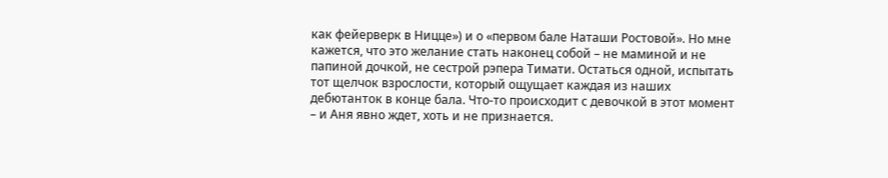как фейерверк в Ницце») и о «первом бале Наташи Ростовой». Но мне кажется, что это желание стать наконец собой – не маминой и не папиной дочкой, не сестрой рэпера Тимати. Остаться одной, испытать тот щелчок взрослости, который ощущает каждая из наших дебютанток в конце бала. Что-то происходит с девочкой в этот момент – и Аня явно ждет, хоть и не признается.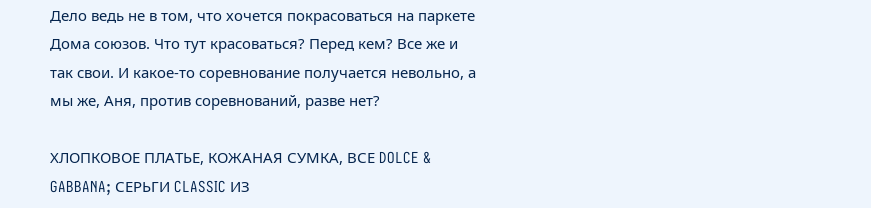Дело ведь не в том, что хочется покрасоваться на паркете Дома союзов. Что тут красоваться? Перед кем? Все же и так свои. И какое-то соревнование получается невольно, а мы же, Аня, против соревнований, разве нет?

ХЛОПКОВОЕ ПЛАТЬЕ, КОЖАНАЯ СУМКА, ВСЕ DOLCE & GABBANA; СЕРЬГИ CLASSIC ИЗ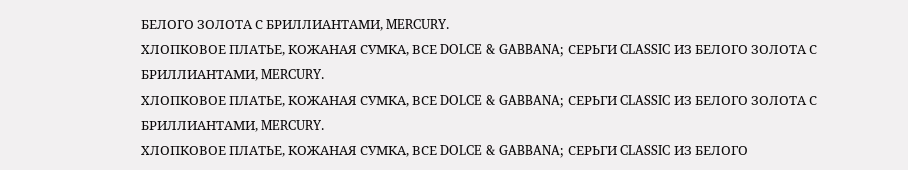БЕЛОГО ЗОЛОТА С БРИЛЛИАНТАМИ, MERCURY.
ХЛОПКОВОЕ ПЛАТЬЕ, КОЖАНАЯ СУМКА, ВСЕ DOLCE & GABBANA; СЕРЬГИ CLASSIC ИЗ БЕЛОГО ЗОЛОТА С БРИЛЛИАНТАМИ, MERCURY.
ХЛОПКОВОЕ ПЛАТЬЕ, КОЖАНАЯ СУМКА, ВСЕ DOLCE & GABBANA; СЕРЬГИ CLASSIC ИЗ БЕЛОГО ЗОЛОТА С БРИЛЛИАНТАМИ, MERCURY.
ХЛОПКОВОЕ ПЛАТЬЕ, КОЖАНАЯ СУМКА, ВСЕ DOLCE & GABBANA; СЕРЬГИ CLASSIC ИЗ БЕЛОГО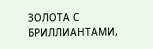ЗОЛОТА С БРИЛЛИАНТАМИ,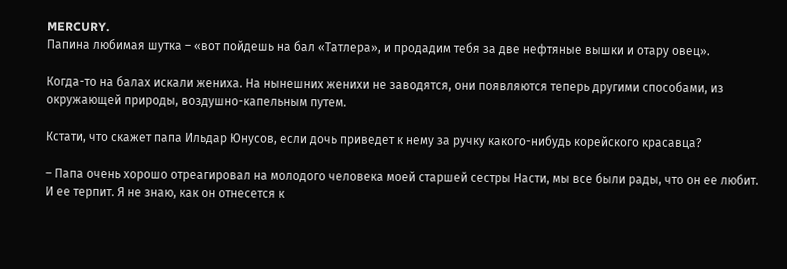MERCURY.
Папина любимая шутка – «вот пойдешь на бал «Татлера», и продадим тебя за две нефтяные вышки и отару овец».

Когда-то на балах искали жениха. На нынешних женихи не заводятся, они появляются теперь другими способами, из окружающей природы, воздушно-капельным путем.

Кстати, что скажет папа Ильдар Юнусов, если дочь приведет к нему за ручку какого-нибудь корейского красавца?

– Папа очень хорошо отреагировал на молодого человека моей старшей сестры Насти, мы все были рады, что он ее любит. И ее терпит. Я не знаю, как он отнесется к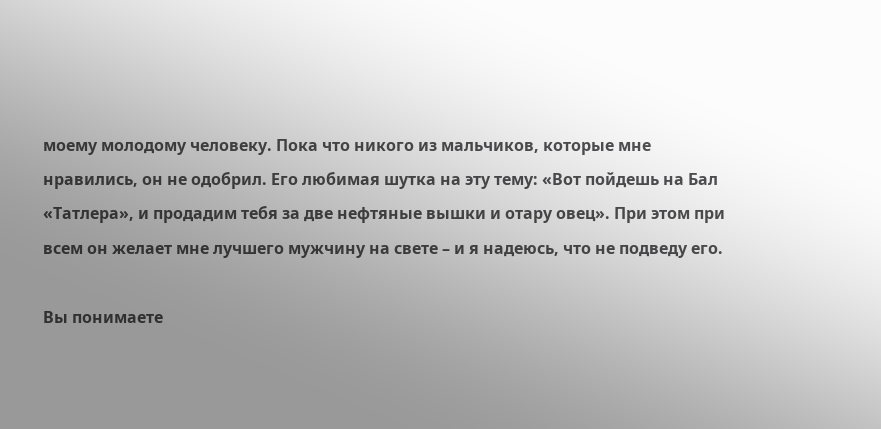моему молодому человеку. Пока что никого из мальчиков, которые мне нравились, он не одобрил. Его любимая шутка на эту тему: «Вот пойдешь на Бал «Татлера», и продадим тебя за две нефтяные вышки и отару овец». При этом при всем он желает мне лучшего мужчину на свете – и я надеюсь, что не подведу его.

Вы понимаете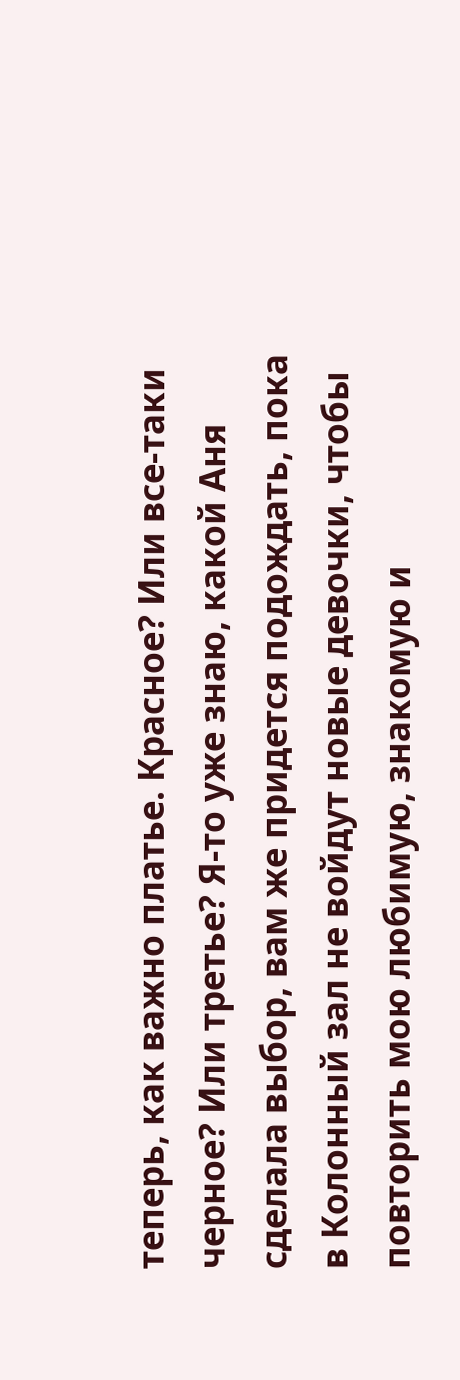теперь, как важно платье. Красное? Или все-таки черное? Или третье? Я-то уже знаю, какой Аня сделала выбор, вам же придется подождать, пока в Колонный зал не войдут новые девочки, чтобы повторить мою любимую, знакомую и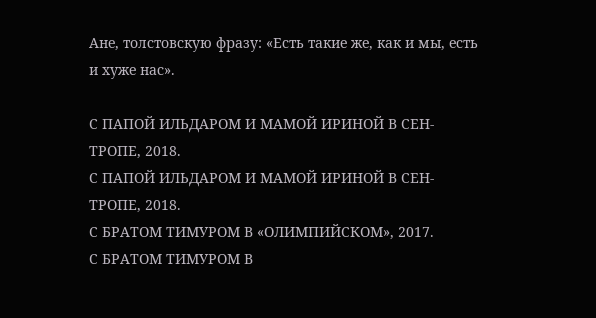Ане, толстовскую фразу: «Есть такие же, как и мы, есть и хуже нас».

С ПАПОЙ ИЛЬДАРОМ И МАМОЙ ИРИНОЙ В СЕН-ТРОПЕ, 2018.
С ПАПОЙ ИЛЬДАРОМ И МАМОЙ ИРИНОЙ В СЕН-ТРОПЕ, 2018.
С БРАТОМ ТИМУРОМ В «ОЛИМПИЙСКОМ», 2017.
С БРАТОМ ТИМУРОМ В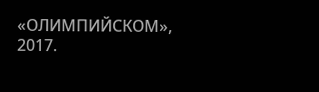«ОЛИМПИЙСКОМ», 2017.